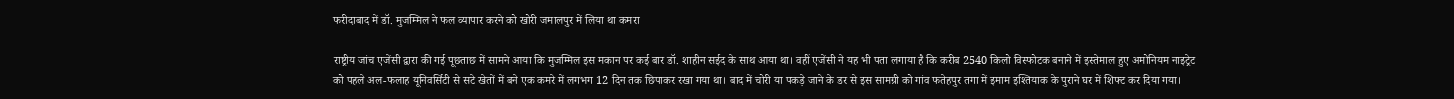फरीदाबाद में डॉ. मुजम्मिल ने फल व्यापार करने को खोरी जमालपुर में लिया था कमरा

राष्ट्रीय जांच एजेंसी द्वारा की गई पूछताछ में सामने आया कि मुजम्मिल इस मकान पर कई बार डॉ. शाहीन सईद के साथ आया था। वहीं एजेंसी ने यह भी पता लगाया है कि करीब 2540 किलो विस्फोटक बनाने में इस्तेमाल हुए अमोनियम नाइट्रेट को पहले अल-फलाह यूनिवर्सिटी से सटे खेतों में बने एक कमरे में लगभग 12 दिन तक छिपाकर रखा गया था। बाद में चोरी या पकड़े जाने के डर से इस सामग्री को गांव फतेहपुर तगा में इमाम इश्तियाक के पुराने घर में शिफ्ट कर दिया गया।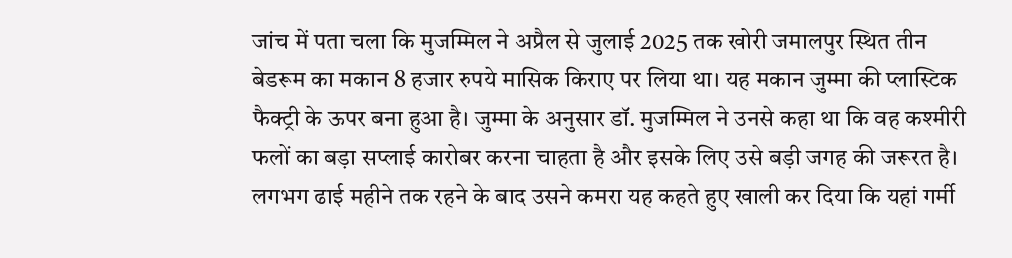जांच में पता चला कि मुजम्मिल ने अप्रैल से जुलाई 2025 तक खोरी जमालपुर स्थित तीन बेडरूम का मकान 8 हजार रुपये मासिक किराए पर लिया था। यह मकान जुम्मा की प्लास्टिक फैक्ट्री के ऊपर बना हुआ है। जुम्मा के अनुसार डॉ. मुजम्मिल ने उनसे कहा था कि वह कश्मीरी फलों का बड़ा सप्लाई कारोबर करना चाहता है और इसके लिए उसे बड़ी जगह की जरूरत है। लगभग ढाई महीने तक रहने के बाद उसने कमरा यह कहते हुए खाली कर दिया कि यहां गर्मी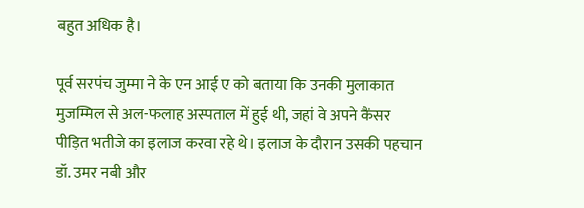बहुत अधिक है।

पूर्व सरपंच जुम्मा ने के एन आई ए को बताया कि उनकी मुलाकात मुजम्मिल से अल-फलाह अस्पताल में हुई थी, जहां वे अपने कैंसर पीड़ित भतीजे का इलाज करवा रहे थे। इलाज के दौरान उसकी पहचान डॉ. उमर नबी और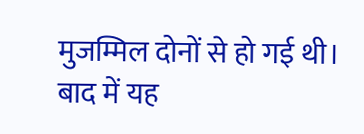मुजम्मिल दोनों से हो गई थी। बाद में यह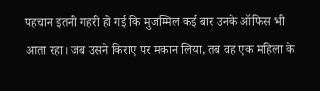पहचान इतनी गहरी हो गई कि मुजम्मिल कई बार उनके ऑफिस भी आता रहा। जब उसने किराए पर मकान लिया, तब वह एक महिला के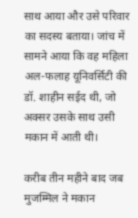साथ आया और उसे परिवार का सदस्य बताया। जांच में सामने आया कि वह महिला अल-फलाह यूनिवर्सिटी की डॉ. शाहीन सईद थी, जो अक्सर उसके साथ उसी मकान में आती थी।

करीब तीन महीने बाद जब मुजम्मिल ने मकान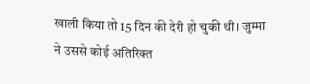खाली किया तो 15 दिन की देरी हो चुकी थी। जुम्मा ने उससे कोई अतिरिक्त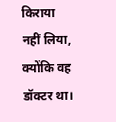किराया नहीं लिया, क्योंकि वह डॉक्टर था।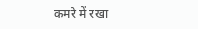कमरे में रखा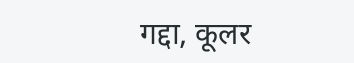गद्दा, कूलर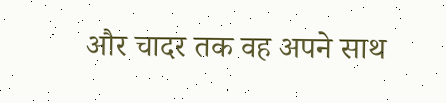और चादर तक वह अपने साथ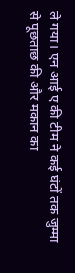ले गया। एन आई ए की टीम ने कई घंटों तक जुम्मा से पूछताछ की और मकान का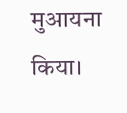मुआयना किया।